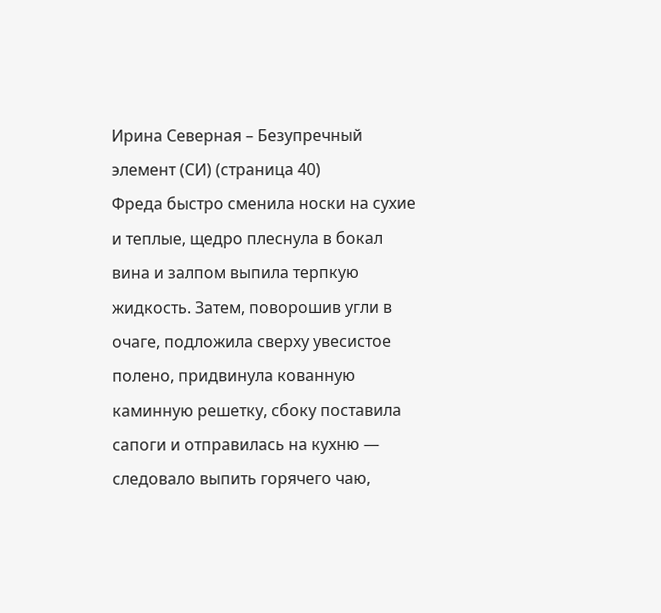Ирина Северная – Безупречный элемент (СИ) (страница 40)
Фреда быстро сменила носки на сухие и теплые, щедро плеснула в бокал вина и залпом выпила терпкую жидкость. Затем, поворошив угли в очаге, подложила сверху увесистое полено, придвинула кованную каминную решетку, сбоку поставила сапоги и отправилась на кухню — следовало выпить горячего чаю,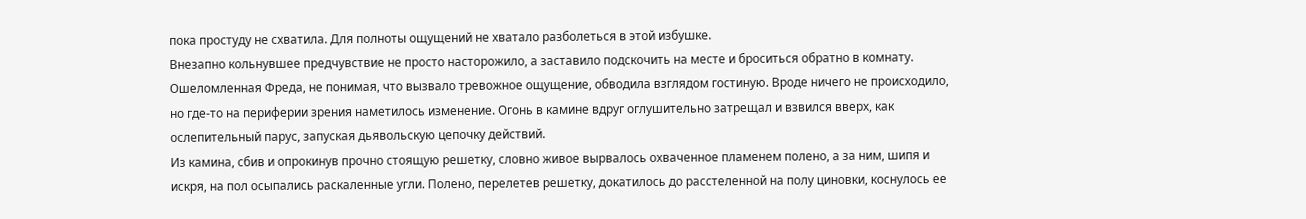пока простуду не схватила. Для полноты ощущений не хватало разболеться в этой избушке.
Внезапно кольнувшее предчувствие не просто насторожило, а заставило подскочить на месте и броситься обратно в комнату. Ошеломленная Фреда, не понимая, что вызвало тревожное ощущение, обводила взглядом гостиную. Вроде ничего не происходило, но где-то на периферии зрения наметилось изменение. Огонь в камине вдруг оглушительно затрещал и взвился вверх, как ослепительный парус, запуская дьявольскую цепочку действий.
Из камина, сбив и опрокинув прочно стоящую решетку, словно живое вырвалось охваченное пламенем полено, а за ним, шипя и искря, на пол осыпались раскаленные угли. Полено, перелетев решетку, докатилось до расстеленной на полу циновки, коснулось ее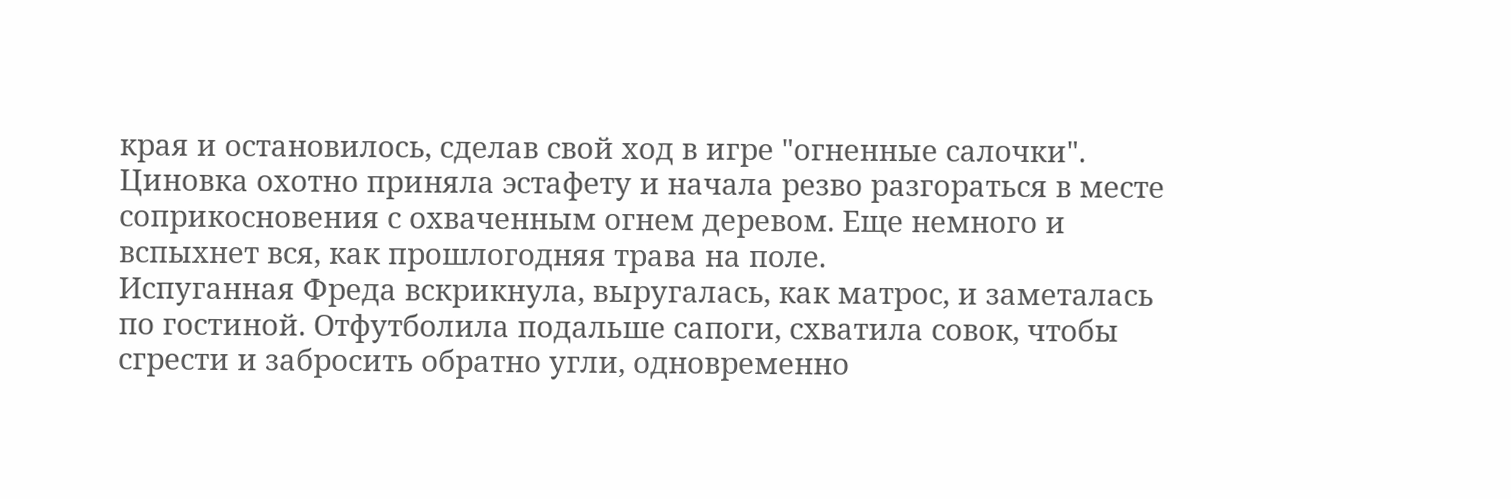края и остановилось, сделав свой ход в игре "огненные салочки". Циновка охотно приняла эстафету и начала резво разгораться в месте соприкосновения с охваченным огнем деревом. Еще немного и вспыхнет вся, как прошлогодняя трава на поле.
Испуганная Фреда вскрикнула, выругалась, как матрос, и заметалась по гостиной. Отфутболила подальше сапоги, схватила совок, чтобы сгрести и забросить обратно угли, одновременно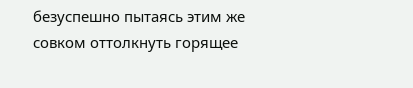безуспешно пытаясь этим же совком оттолкнуть горящее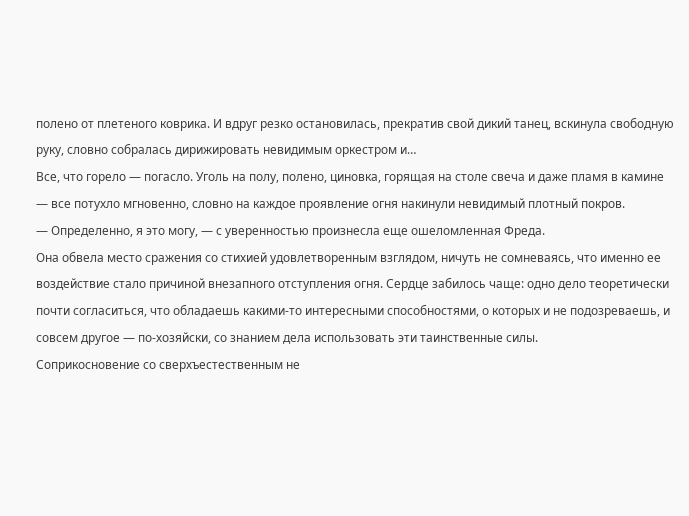полено от плетеного коврика. И вдруг резко остановилась, прекратив свой дикий танец, вскинула свободную руку, словно собралась дирижировать невидимым оркестром и…
Все, что горело — погасло. Уголь на полу, полено, циновка, горящая на столе свеча и даже пламя в камине — все потухло мгновенно, словно на каждое проявление огня накинули невидимый плотный покров.
— Определенно, я это могу, — с уверенностью произнесла еще ошеломленная Фреда.
Она обвела место сражения со стихией удовлетворенным взглядом, ничуть не сомневаясь, что именно ее воздействие стало причиной внезапного отступления огня. Сердце забилось чаще: одно дело теоретически почти согласиться, что обладаешь какими-то интересными способностями, о которых и не подозреваешь, и совсем другое — по-хозяйски, со знанием дела использовать эти таинственные силы.
Соприкосновение со сверхъестественным не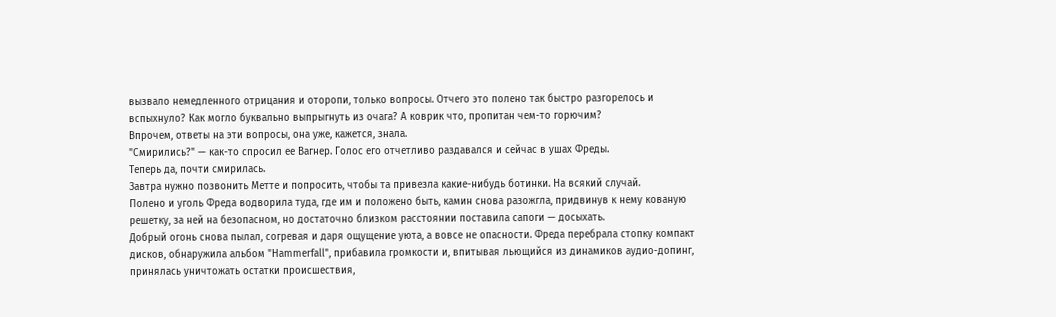вызвало немедленного отрицания и оторопи, только вопросы. Отчего это полено так быстро разгорелось и вспыхнуло? Как могло буквально выпрыгнуть из очага? А коврик что, пропитан чем-то горючим?
Впрочем, ответы на эти вопросы, она уже, кажется, знала.
"Смирились?" — как-то спросил ее Вагнер. Голос его отчетливо раздавался и сейчас в ушах Фреды.
Теперь да, почти смирилась.
Завтра нужно позвонить Метте и попросить, чтобы та привезла какие-нибудь ботинки. На всякий случай.
Полено и уголь Фреда водворила туда, где им и положено быть, камин снова разожгла, придвинув к нему кованую решетку, за ней на безопасном, но достаточно близком расстоянии поставила сапоги — досыхать.
Добрый огонь снова пылал, согревая и даря ощущение уюта, а вовсе не опасности. Фреда перебрала стопку компакт дисков, обнаружила альбом "Hammerfall", прибавила громкости и, впитывая льющийся из динамиков аудио-допинг, принялась уничтожать остатки происшествия,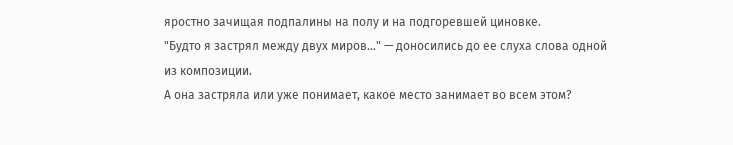яростно зачищая подпалины на полу и на подгоревшей циновке.
"Будто я застрял между двух миров…" — доносились до ее слуха слова одной из композиции.
А она застряла или уже понимает, какое место занимает во всем этом?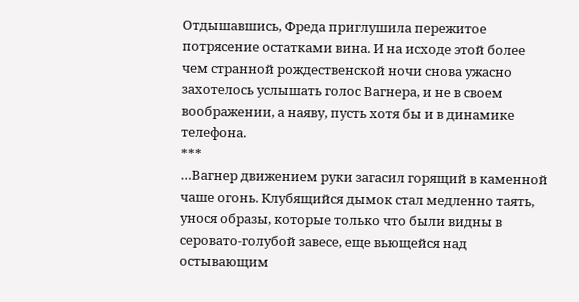Отдышавшись, Фреда приглушила пережитое потрясение остатками вина. И на исходе этой более чем странной рождественской ночи снова ужасно захотелось услышать голос Вагнера, и не в своем воображении, а наяву, пусть хотя бы и в динамике телефона.
***
…Вагнер движением руки загасил горящий в каменной чаше огонь. Клубящийся дымок стал медленно таять, унося образы, которые только что были видны в серовато-голубой завесе, еще вьющейся над остывающим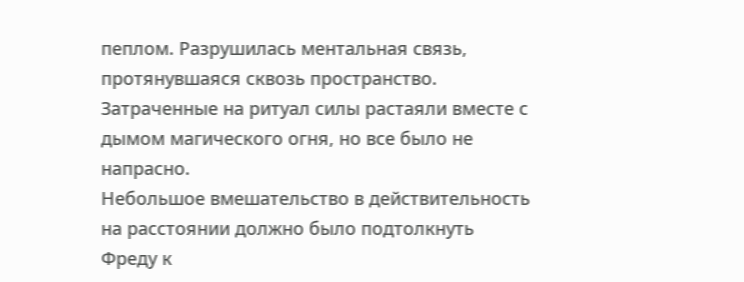пеплом. Разрушилась ментальная связь, протянувшаяся сквозь пространство. Затраченные на ритуал силы растаяли вместе с дымом магического огня, но все было не напрасно.
Небольшое вмешательство в действительность на расстоянии должно было подтолкнуть Фреду к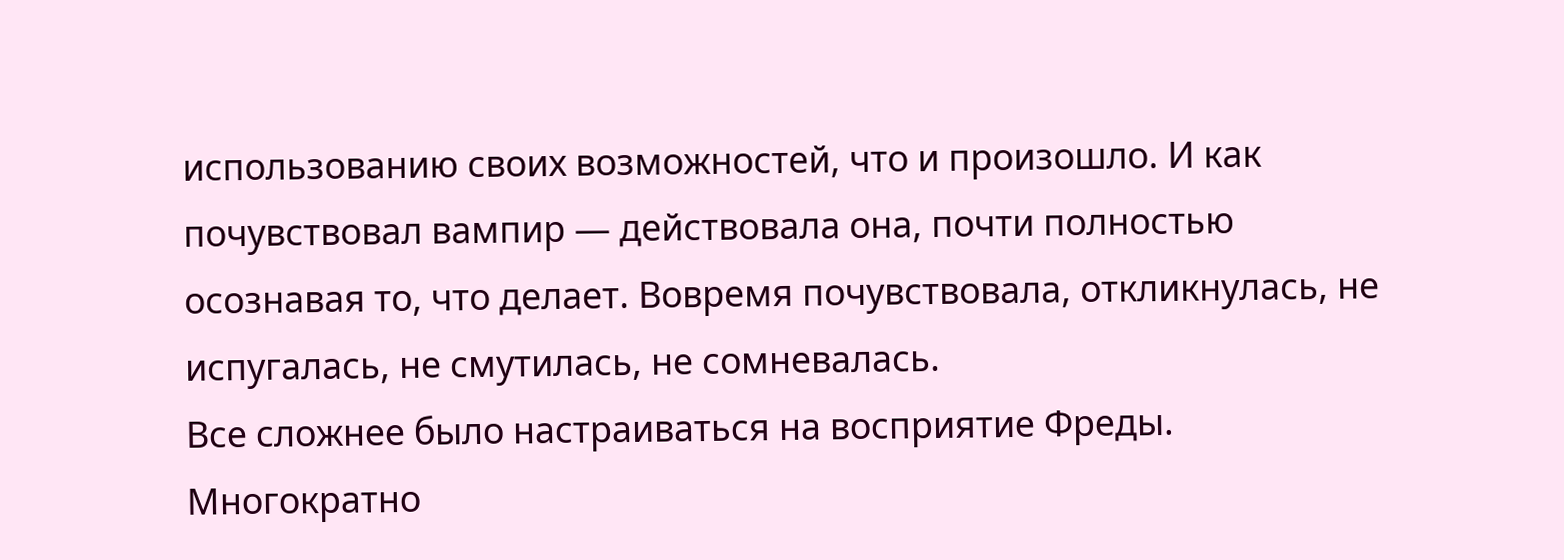использованию своих возможностей, что и произошло. И как почувствовал вампир — действовала она, почти полностью осознавая то, что делает. Вовремя почувствовала, откликнулась, не испугалась, не смутилась, не сомневалась.
Все сложнее было настраиваться на восприятие Фреды. Многократно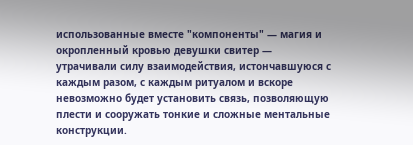использованные вместе "компоненты" — магия и окропленный кровью девушки свитер — утрачивали силу взаимодействия, истончавшуюся с каждым разом, с каждым ритуалом и вскоре невозможно будет установить связь, позволяющую плести и сооружать тонкие и сложные ментальные конструкции.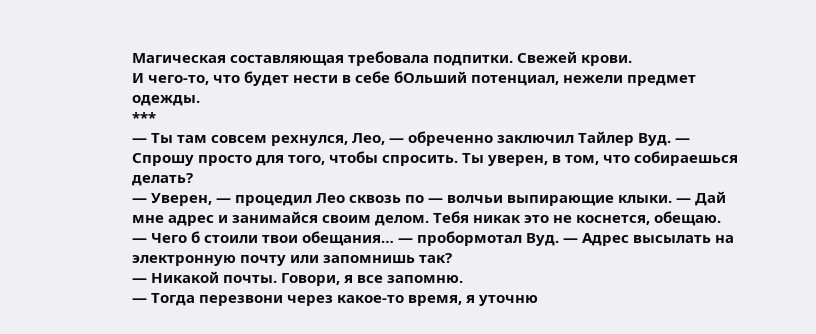Магическая составляющая требовала подпитки. Свежей крови.
И чего-то, что будет нести в себе бОльший потенциал, нежели предмет одежды.
***
— Ты там совсем рехнулся, Лео, — обреченно заключил Тайлер Вуд. — Спрошу просто для того, чтобы спросить. Ты уверен, в том, что собираешься делать?
— Уверен, — процедил Лео сквозь по — волчьи выпирающие клыки. — Дай мне адрес и занимайся своим делом. Тебя никак это не коснется, обещаю.
— Чего б стоили твои обещания… — пробормотал Вуд. — Адрес высылать на электронную почту или запомнишь так?
— Никакой почты. Говори, я все запомню.
— Тогда перезвони через какое-то время, я уточню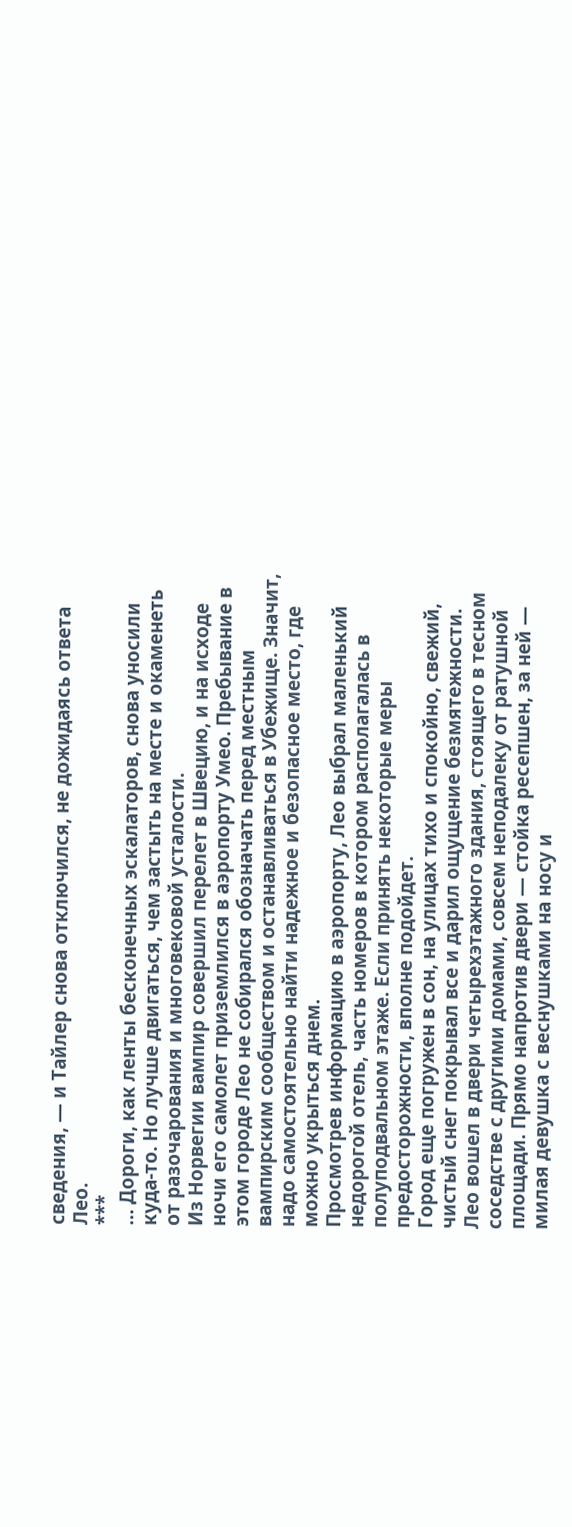сведения, — и Тайлер снова отключился, не дожидаясь ответа Лео.
***
… Дороги, как ленты бесконечных эскалаторов, снова уносили куда-то. Но лучше двигаться, чем застыть на месте и окаменеть от разочарования и многовековой усталости.
Из Норвегии вампир совершил перелет в Швецию, и на исходе ночи его самолет приземлился в аэропорту Умео. Пребывание в этом городе Лео не собирался обозначать перед местным вампирским сообществом и останавливаться в Убежище. Значит, надо самостоятельно найти надежное и безопасное место, где можно укрыться днем.
Просмотрев информацию в аэропорту, Лео выбрал маленький недорогой отель, часть номеров в котором располагалась в полуподвальном этаже. Если принять некоторые меры предосторожности, вполне подойдет.
Город еще погружен в сон, на улицах тихо и спокойно, свежий, чистый снег покрывал все и дарил ощущение безмятежности.
Лео вошел в двери четырехэтажного здания, стоящего в тесном соседстве с другими домами, совсем неподалеку от ратушной площади. Прямо напротив двери — стойка ресепшен, за ней — милая девушка с веснушками на носу и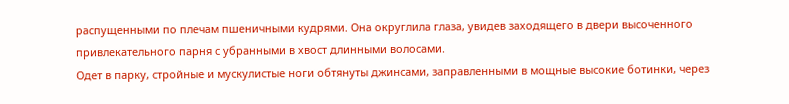распущенными по плечам пшеничными кудрями. Она округлила глаза, увидев заходящего в двери высоченного привлекательного парня с убранными в хвост длинными волосами.
Одет в парку, стройные и мускулистые ноги обтянуты джинсами, заправленными в мощные высокие ботинки, через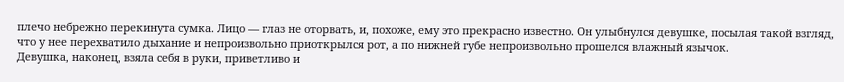плечо небрежно перекинута сумка. Лицо — глаз не оторвать, и, похоже, ему это прекрасно известно. Он улыбнулся девушке, посылая такой взгляд, что у нее перехватило дыхание и непроизвольно приоткрылся рот, а по нижней губе непроизвольно прошелся влажный язычок.
Девушка, наконец, взяла себя в руки, приветливо и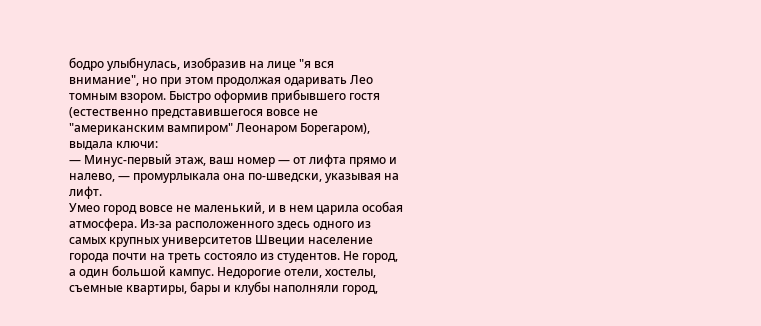бодро улыбнулась, изобразив на лице "я вся внимание", но при этом продолжая одаривать Лео томным взором. Быстро оформив прибывшего гостя (естественно представившегося вовсе не "американским вампиром" Леонаром Борегаром), выдала ключи:
— Минус-первый этаж, ваш номер — от лифта прямо и налево, — промурлыкала она по-шведски, указывая на лифт.
Умео город вовсе не маленький, и в нем царила особая атмосфера. Из-за расположенного здесь одного из самых крупных университетов Швеции население города почти на треть состояло из студентов. Не город, а один большой кампус. Недорогие отели, хостелы, съемные квартиры, бары и клубы наполняли город,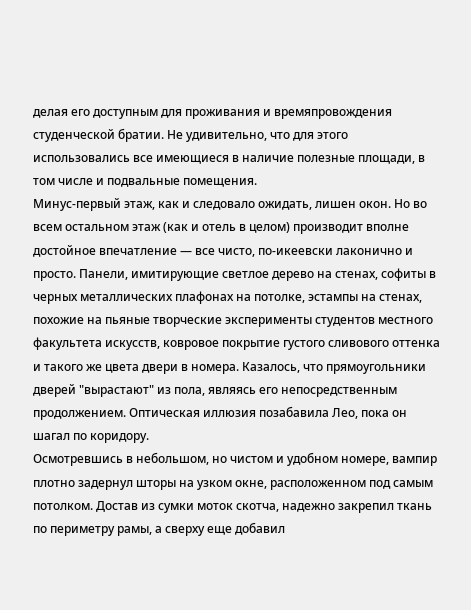делая его доступным для проживания и времяпровождения студенческой братии. Не удивительно, что для этого использовались все имеющиеся в наличие полезные площади, в том числе и подвальные помещения.
Минус-первый этаж, как и следовало ожидать, лишен окон. Но во всем остальном этаж (как и отель в целом) производит вполне достойное впечатление — все чисто, по-икеевски лаконично и просто. Панели, имитирующие светлое дерево на стенах, софиты в черных металлических плафонах на потолке, эстампы на стенах, похожие на пьяные творческие эксперименты студентов местного факультета искусств, ковровое покрытие густого сливового оттенка и такого же цвета двери в номера. Казалось, что прямоугольники дверей "вырастают" из пола, являясь его непосредственным продолжением. Оптическая иллюзия позабавила Лео, пока он шагал по коридору.
Осмотревшись в небольшом, но чистом и удобном номере, вампир плотно задернул шторы на узком окне, расположенном под самым потолком. Достав из сумки моток скотча, надежно закрепил ткань по периметру рамы, а сверху еще добавил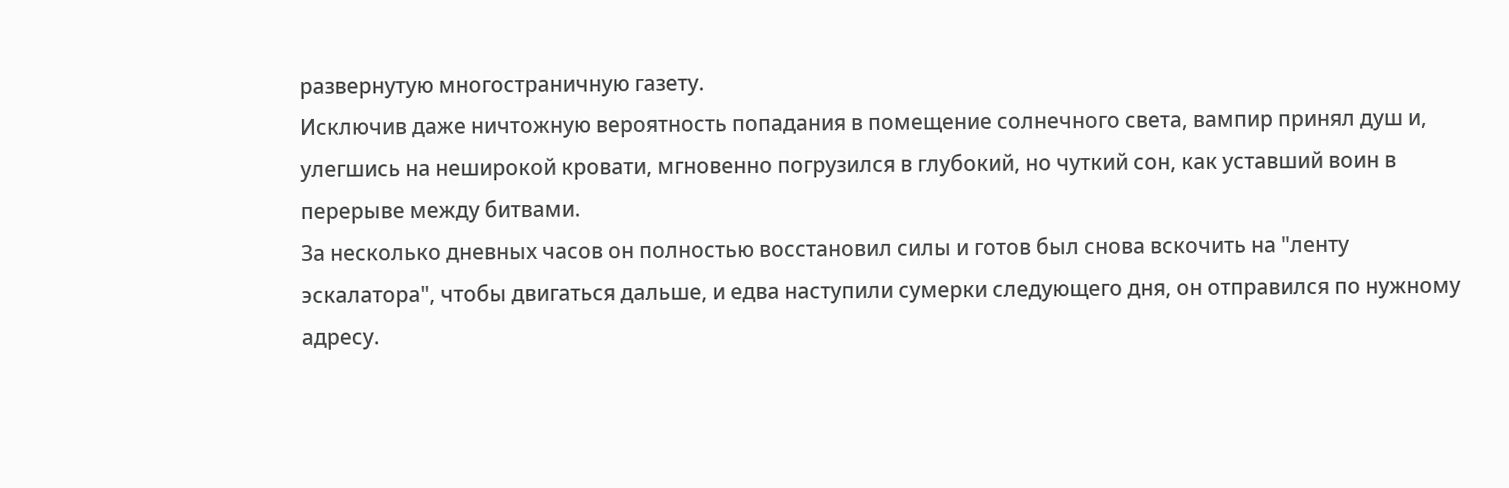развернутую многостраничную газету.
Исключив даже ничтожную вероятность попадания в помещение солнечного света, вампир принял душ и, улегшись на неширокой кровати, мгновенно погрузился в глубокий, но чуткий сон, как уставший воин в перерыве между битвами.
За несколько дневных часов он полностью восстановил силы и готов был снова вскочить на "ленту эскалатора", чтобы двигаться дальше, и едва наступили сумерки следующего дня, он отправился по нужному адресу.